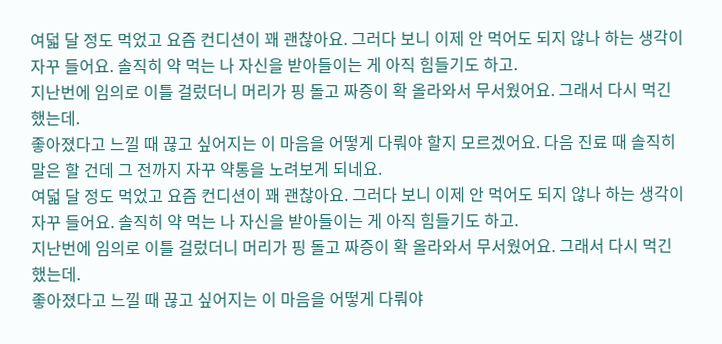여덟 달 정도 먹었고 요즘 컨디션이 꽤 괜찮아요. 그러다 보니 이제 안 먹어도 되지 않나 하는 생각이 자꾸 들어요. 솔직히 약 먹는 나 자신을 받아들이는 게 아직 힘들기도 하고.
지난번에 임의로 이틀 걸렀더니 머리가 핑 돌고 짜증이 확 올라와서 무서웠어요. 그래서 다시 먹긴 했는데.
좋아졌다고 느낄 때 끊고 싶어지는 이 마음을 어떻게 다뤄야 할지 모르겠어요. 다음 진료 때 솔직히 말은 할 건데 그 전까지 자꾸 약통을 노려보게 되네요.
여덟 달 정도 먹었고 요즘 컨디션이 꽤 괜찮아요. 그러다 보니 이제 안 먹어도 되지 않나 하는 생각이 자꾸 들어요. 솔직히 약 먹는 나 자신을 받아들이는 게 아직 힘들기도 하고.
지난번에 임의로 이틀 걸렀더니 머리가 핑 돌고 짜증이 확 올라와서 무서웠어요. 그래서 다시 먹긴 했는데.
좋아졌다고 느낄 때 끊고 싶어지는 이 마음을 어떻게 다뤄야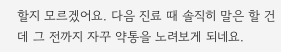할지 모르겠어요. 다음 진료 때 솔직히 말은 할 건데 그 전까지 자꾸 약통을 노려보게 되네요.